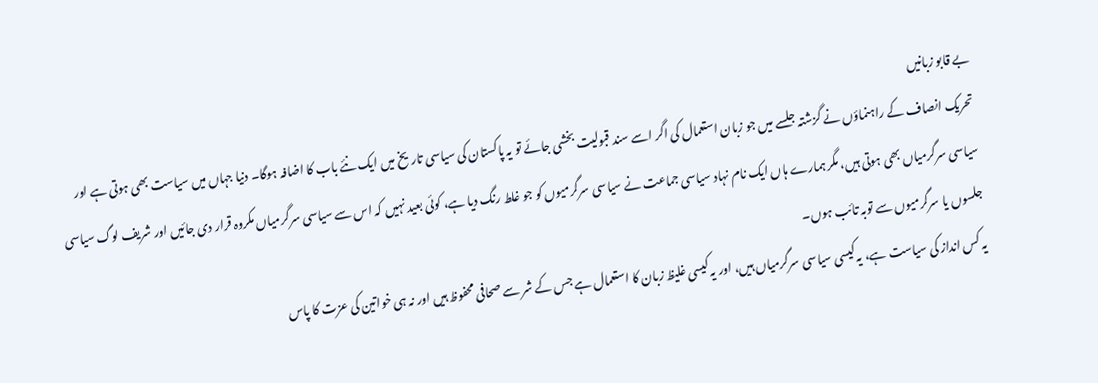بے قابو زبانیں
تحریک انصاف کے راہنماؤں نے گزشتہ جلسے میں جو زبان استعمال کی اگر اسے سند قبولیت بخشی جائے تو یہ پاکستان کی سیاسی تاریخ میں ایک نئے باب کا اضافہ ہوگا۔ دنیا جہاں میں سیاست بھی ہوتی ہے اور سیاسی سرگرمیاں بھی ہوتی ہیں، مگر ہمارے ہاں ایک نام نہاد سیاسی جماعت نے سیاسی سرگرمیوں کو جو غلط رنگ دیا ہے، کوئی بعید نہیں کہ اس سے سیاسی سرگرمیاں مکروہ قرار دی جائیں اور شریف لوگ سیاسی جلسوں یا سرگرمیوں سے توبہ تائب ہوں۔
یہ کس انداز کی سیاست ہے، یہ کیسی سیاسی سرگرمیاں ہیں، اور یہ کیسی غلیظ زبان کا استعمال ہے جس کے شر سے صحافی محفوظ ہیں اور نہ ہی خواتین کی عزت کا پاس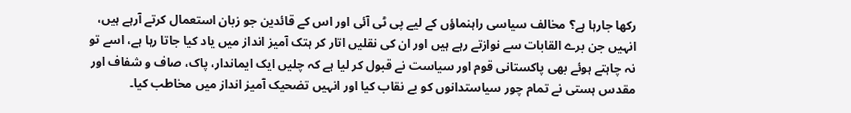رکھا جارہا ہے؟ مخالف سیاسی راہنماؤں کے لیے پی ٹی آئی اور اس کے قائدین جو زبان استعمال کرتے آرہے ہیں، انہیں جن برے القابات سے نوازتے رہے ہیں اور ان کی نقلیں اتار کر ہتک آمیز انداز میں یاد کیا جاتا رہا ہے، اسے تو نہ چاہتے ہوئے بھی پاکستانی قوم اور سیاست نے قبول کر لیا ہے کہ چلیں ایک ایماندار، پاک، صاف و شفاف اور مقدس ہستی نے تمام چور سیاستدانوں کو بے نقاب کیا اور انہیں تضحیک آمیز انداز میں مخاطب کیا۔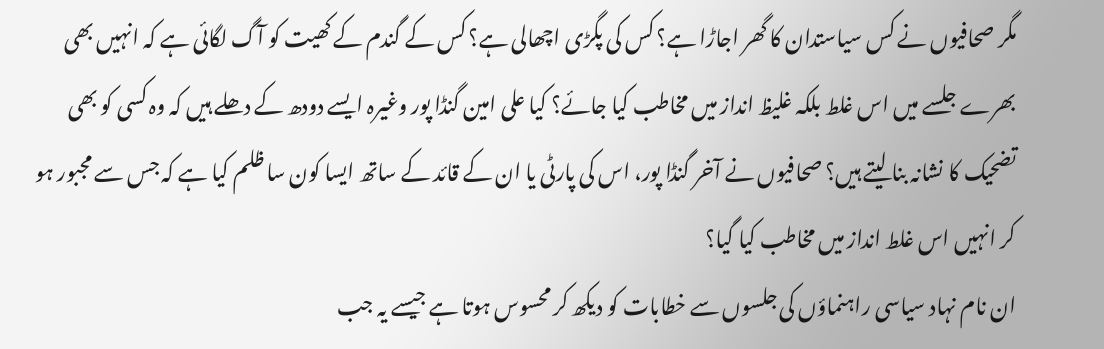مگر صحافیوں نے کس سیاستدان کا گھر اجاڑا ہے؟ کس کی پگڑی اچھالی ہے؟ کس کے گندم کے کھیت کو آگ لگائی ہے کہ انہیں بھی بھرے جلسے میں اس غلط بلکہ غلیظ انداز میں مخاطب کیا جائے؟ کیا علی امین گنڈا پور وغیرہ ایسے دودھ کے دھلے ہیں کہ وہ کسی کو بھی تضحیک کا نشانہ بنا لیتے ہیں؟ صحافیوں نے آخر گنڈا پور، اس کی پارٹی یا ان کے قائد کے ساتھ ایسا کون سا ظلم کیا ہے کہ جس سے مجبور ہو کر انہیں اس غلط انداز میں مخاطب کیا گیا؟
ان نام نہاد سیاسی راہنماؤں کی جلسوں سے خطابات کو دیکھ کر محسوس ہوتا ہے جیسے یہ جب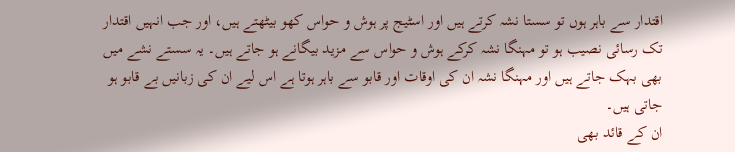اقتدار سے باہر ہوں تو سستا نشہ کرتے ہیں اور اسٹیج پر ہوش و حواس کھو بیٹھتے ہیں، اور جب انہیں اقتدار تک رسائی نصیب ہو تو مہنگا نشہ کرکے ہوش و حواس سے مزید بیگانے ہو جاتے ہیں۔ یہ سستے نشے میں بھی بہک جاتے ہیں اور مہنگا نشہ ان کی اوقات اور قابو سے باہر ہوتا ہے اس لیے ان کی زبانیں بے قابو ہو جاتی ہیں۔
ان کے قائد بھی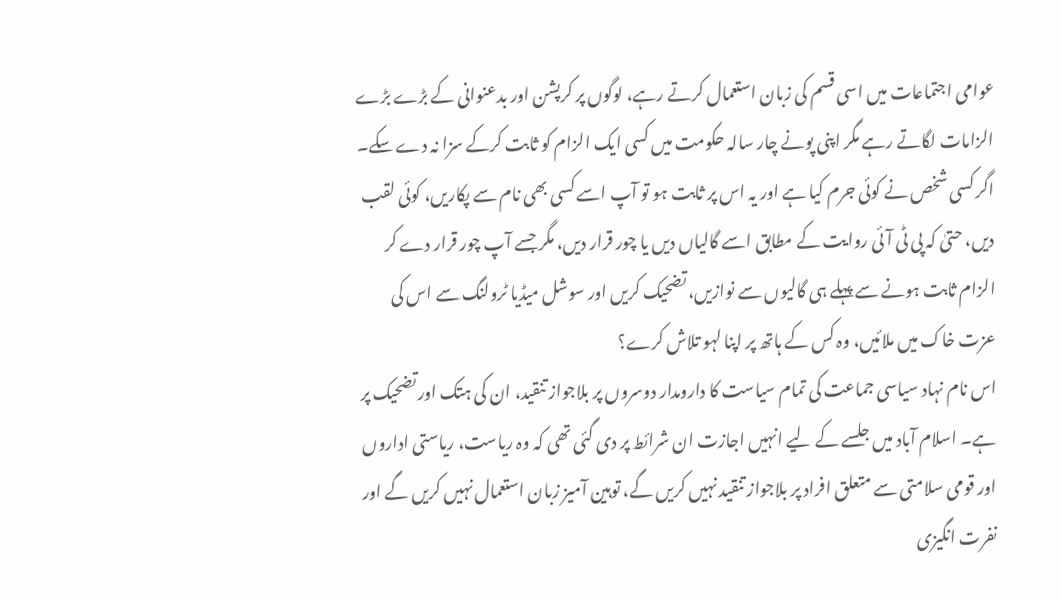عوامی اجتماعات میں اسی قسم کی زبان استعمال کرتے رہے، لوگوں پر کرپشن اور بدعنوانی کے بڑے بڑے الزامات لگاتے رہے مگر اپنی پونے چار سالہ حکومت میں کسی ایک الزام کو ثابت کرکے سزا نہ دے سکے۔ اگر کسی شخص نے کوئی جرم کیا ہے اور یہ اس پر ثابت ہو تو آپ اسے کسی بھی نام سے پکاریں، کوئی لقب دیں، حتیٰ کہ پی ٹی آئی روایت کے مطابق اسے گالیاں دیں یا چور قرار دیں، مگر جسے آپ چور قرار دے کر الزام ثابت ہونے سے پہلے ہی گالیوں سے نوازیں، تضحیک کریں اور سوشل میڈیا ٹرولنگ سے اس کی عزت خاک میں ملائیں، وہ کس کے ہاتھ پر اپنا لہو تلاش کرے؟
اس نام نہاد سیاسی جماعت کی تمام سیاست کا دارومدار دوسروں پر بلاجواز تنقید، ان کی ہتک اور تضحیک پر ہے۔ اسلام آباد میں جلسے کے لیے انہیں اجازت ان شرائط پر دی گئی تھی کہ وہ ریاست، ریاستی اداروں اور قومی سلامتی سے متعلق افراد پر بلاجواز تنقید نہیں کریں گے، توہین آمیز زبان استعمال نہیں کریں گے اور نفرت انگیزی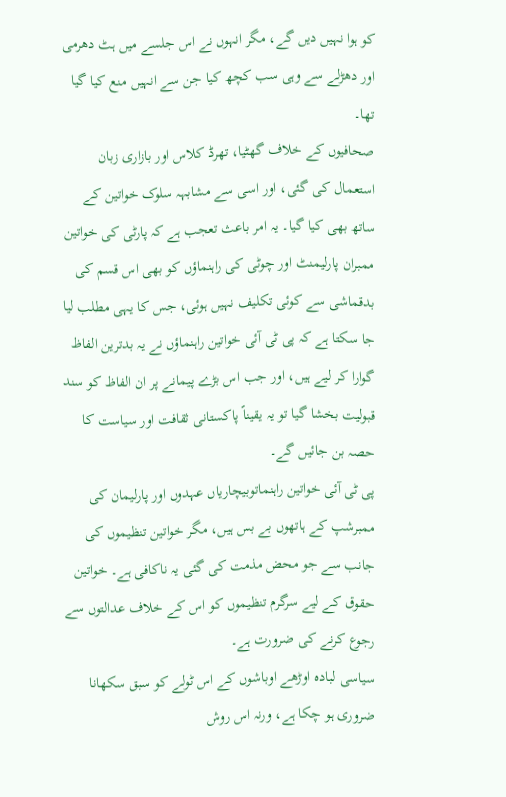کو ہوا نہیں دیں گے، مگر انہوں نے اس جلسے میں ہٹ دھرمی اور دھڑلے سے وہی سب کچھ کیا جن سے انہیں منع کیا گیا تھا۔
صحافیوں کے خلاف گھٹیا، تھرڈ کلاس اور بازاری زبان استعمال کی گئی، اور اسی سے مشابہہ سلوک خواتین کے ساتھ بھی کیا گیا۔ یہ امر باعث تعجب ہے کہ پارٹی کی خواتین ممبران پارلیمنٹ اور چوٹی کی راہنماؤں کو بھی اس قسم کی بدقماشی سے کوئی تکلیف نہیں ہوئی، جس کا یہی مطلب لیا جا سکتا ہے کہ پی ٹی آئی خواتین راہنماؤں نے یہ بدترین الفاظ گوارا کر لیے ہیں، اور جب اس بڑے پیمانے پر ان الفاظ کو سند قبولیت بخشا گیا تو یہ یقیناً پاکستانی ثقافت اور سیاست کا حصہ بن جائیں گے۔
پی ٹی آئی خواتین راہنماتوبیچاریاں عہدوں اور پارلیمان کی ممبرشپ کے ہاتھوں بے بس ہیں، مگر خواتین تنظیموں کی جانب سے جو محض مذمت کی گئی یہ ناکافی ہے۔ خواتین حقوق کے لیے سرگرم تنظیموں کو اس کے خلاف عدالتوں سے رجوع کرنے کی ضرورت ہے۔
سیاسی لبادہ اوڑھے اوباشوں کے اس ٹولے کو سبق سکھانا ضروری ہو چکا ہے، ورنہ اس روش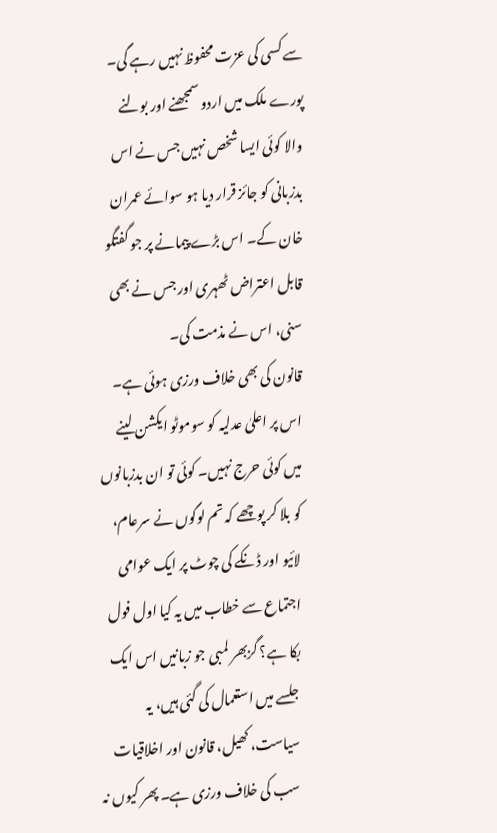سے کسی کی عزت محفوظ نہیں رہے گی۔ پورے ملک میں اردو سمجھنے اور بولنے والا کوئی ایسا شخص نہیں جس نے اس بدزبانی کو جائز قرار دیا ہو سوائے عمران خان کے۔ اس بڑے پیمانے پر جو گفتگو قابل اعتراض ٹھہری اور جس نے بھی سنی، اس نے مذمت کی۔
قانون کی بھی خلاف ورزی ہوئی ہے۔ اس پر اعلیٰ عدلیہ کو سوموٹو ایکشن لینے میں کوئی حرج نہیں۔ کوئی تو ان بدزبانوں کو بلا کر پوچھے کہ تم لوگوں نے سرعام، لائیو اور ڈنکے کی چوٹ پر ایک عوامی اجتماع سے خطاب میں یہ کیا اول فول بکا ہے؟ گزبھر لمبی جو زبانیں اس ایک جلسے میں استعمال کی گئی ہیں، یہ سیاست، کھیل، قانون اور اخلاقیات سب کی خلاف ورزی ہے۔ پھر کیوں نہ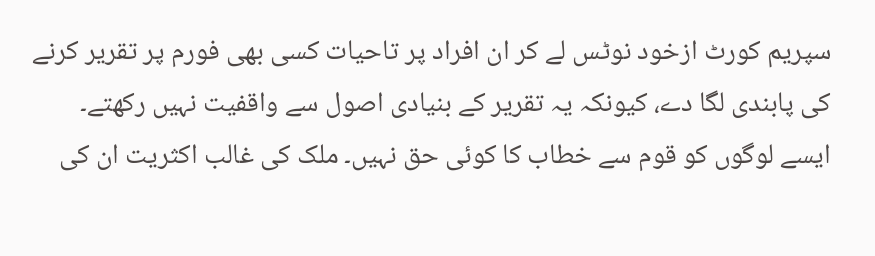سپریم کورٹ ازخود نوٹس لے کر ان افراد پر تاحیات کسی بھی فورم پر تقریر کرنے کی پابندی لگا دے، کیونکہ یہ تقریر کے بنیادی اصول سے واقفیت نہیں رکھتے۔
ایسے لوگوں کو قوم سے خطاب کا کوئی حق نہیں۔ ملک کی غالب اکثریت ان کی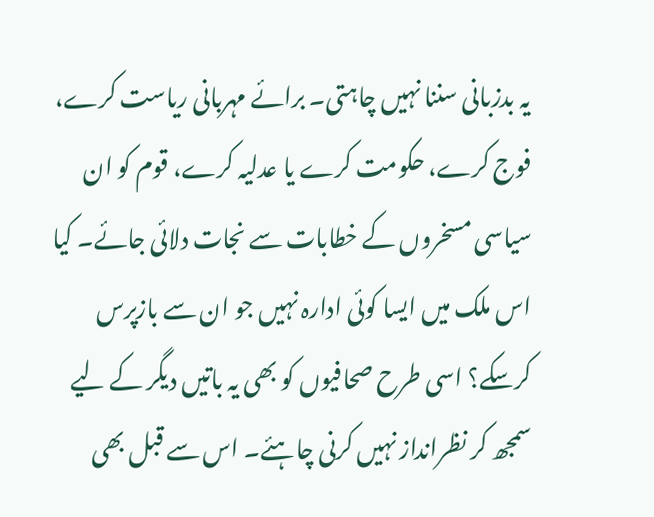یہ بدزبانی سننا نہیں چاہتی۔ برائے مہربانی ریاست کرے، فوج کرے، حکومت کرے یا عدلیہ کرے، قوم کو ان سیاسی مسخروں کے خطابات سے نجات دلائی جائے۔ کیا اس ملک میں ایسا کوئی ادارہ نہیں جو ان سے بازپرس کرسکے؟ اسی طرح صحافیوں کو بھی یہ باتیں دیگر کے لیے سمجھ کر نظرانداز نہیں کرنی چاہئے۔ اس سے قبل بھی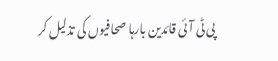پی ٹی آئی قائدین بارہا صحافیوں کی تذلیل کر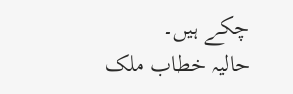چکے ہیں۔
حالیہ خطاب ملک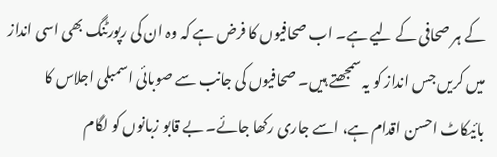کے ہر صحافی کے لیے ہے۔ اب صحافیوں کا فرض ہے کہ وہ ان کی رپورٹنگ بھی اسی انداز میں کریں جس انداز کو یہ سمجھتے ہیں۔ صحافیوں کی جانب سے صوبائی اسمبلی اجلاس کا بائیکاٹ احسن اقدام ہے، اسے جاری رکھا جائے۔ بے قابو زبانوں کو لگام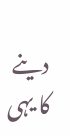دینے کا یہی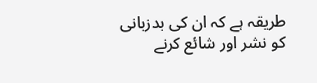طریقہ ہے کہ ان کی بدزبانی کو نشر اور شائع کرنے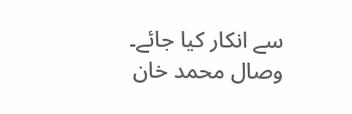سے انکار کیا جائے۔
وصال محمد خان